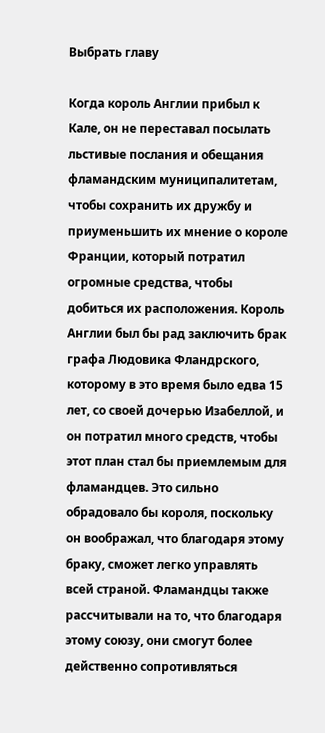Выбрать главу

Когда король Англии прибыл к Кале, он не переставал посылать льстивые послания и обещания фламандским муниципалитетам, чтобы сохранить их дружбу и приуменьшить их мнение о короле Франции, который потратил огромные средства, чтобы добиться их расположения. Король Англии был бы рад заключить брак графа Людовика Фландрского, которому в это время было едва 15 лет, со своей дочерью Изабеллой, и он потратил много средств, чтобы этот план стал бы приемлемым для фламандцев. Это сильно обрадовало бы короля, поскольку он воображал, что благодаря этому браку, сможет легко управлять всей страной. Фламандцы также рассчитывали на то, что благодаря этому союзу, они смогут более действенно сопротивляться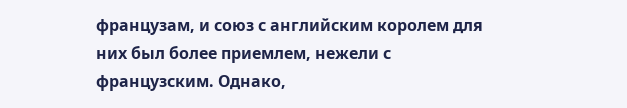французам, и союз с английским королем для них был более приемлем, нежели с французским. Однако,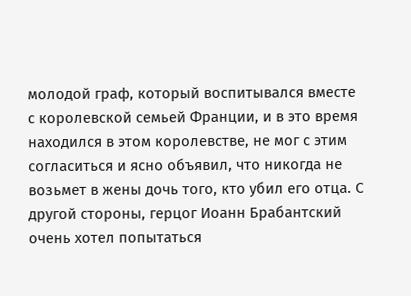молодой граф, который воспитывался вместе с королевской семьей Франции, и в это время находился в этом королевстве, не мог с этим согласиться и ясно объявил, что никогда не возьмет в жены дочь того, кто убил его отца. С другой стороны, герцог Иоанн Брабантский очень хотел попытаться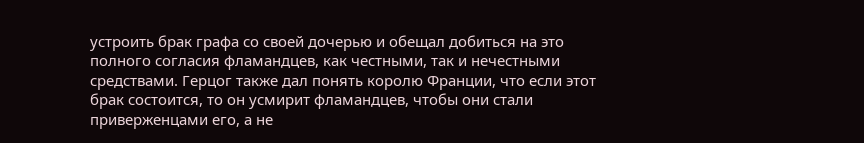устроить брак графа со своей дочерью и обещал добиться на это полного согласия фламандцев, как честными, так и нечестными средствами. Герцог также дал понять королю Франции, что если этот брак состоится, то он усмирит фламандцев, чтобы они стали приверженцами его, а не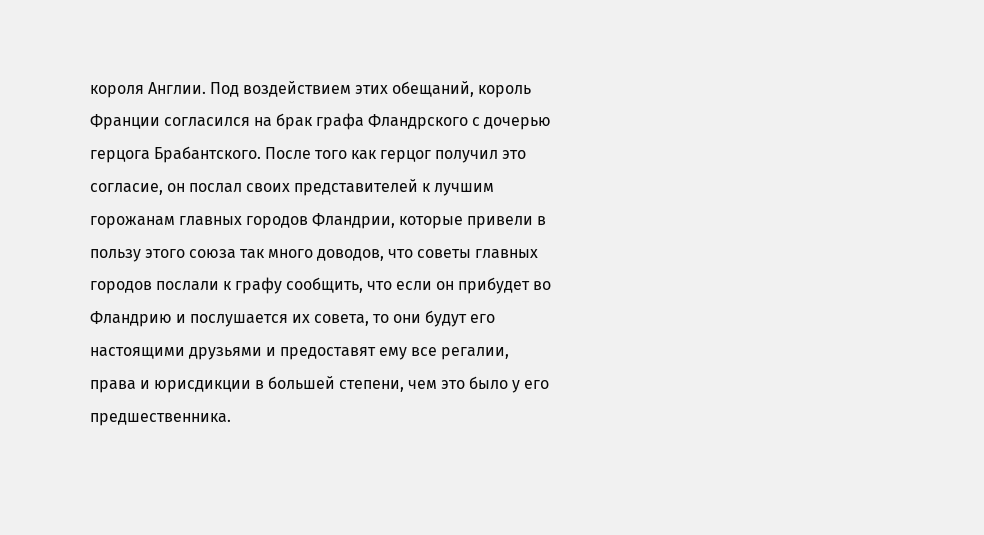короля Англии. Под воздействием этих обещаний, король Франции согласился на брак графа Фландрского с дочерью герцога Брабантского. После того как герцог получил это согласие, он послал своих представителей к лучшим горожанам главных городов Фландрии, которые привели в пользу этого союза так много доводов, что советы главных городов послали к графу сообщить, что если он прибудет во Фландрию и послушается их совета, то они будут его настоящими друзьями и предоставят ему все регалии, права и юрисдикции в большей степени, чем это было у его предшественника.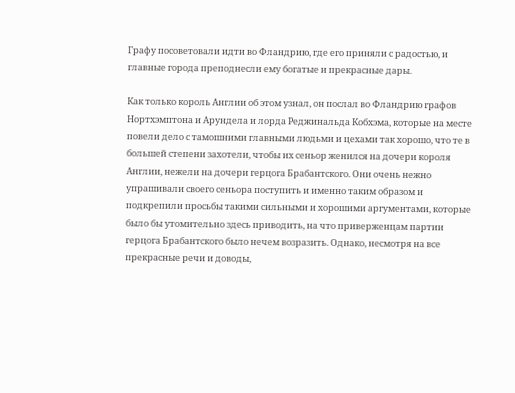Графу посоветовали идти во Фландрию, где его приняли с радостью, и главные города преподнесли ему богатые и прекрасные дары.

Как только король Англии об этом узнал, он послал во Фландрию графов Нортхэмптона и Арундела и лорда Реджинальда Кобхэма, которые на месте повели дело с тамошними главными людьми и цехами так хорошо, что те в большей степени захотели, чтобы их сеньор женился на дочери короля Англии, нежели на дочери герцога Брабантского. Они очень нежно упрашивали своего сеньора поступить и именно таким образом и подкрепили просьбы такими сильными и хорошими аргументами, которые было бы утомительно здесь приводить, на что приверженцам партии герцога Брабантского было нечем возразить. Однако, несмотря на все прекрасные речи и доводы,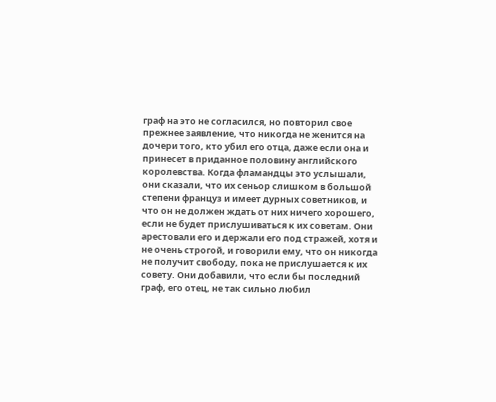граф на это не согласился, но повторил свое прежнее заявление, что никогда не женится на дочери того, кто убил его отца, даже если она и принесет в приданное половину английского королевства. Когда фламандцы это услышали, они сказали, что их сеньор слишком в большой степени француз и имеет дурных советников, и что он не должен ждать от них ничего хорошего, если не будет прислушиваться к их советам. Они арестовали его и держали его под стражей, хотя и не очень строгой, и говорили ему, что он никогда не получит свободу, пока не прислушается к их совету. Они добавили, что если бы последний граф, его отец, не так сильно любил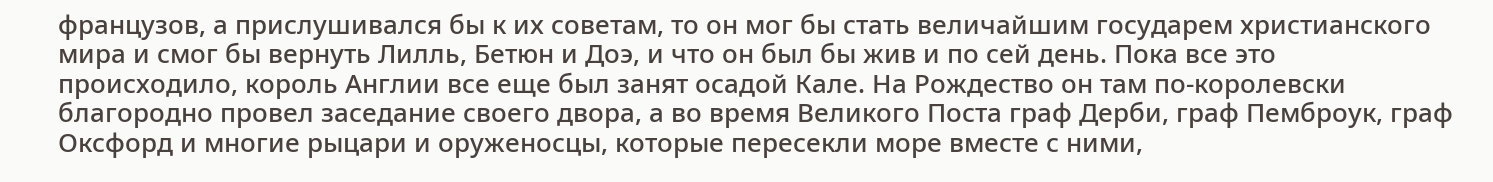французов, а прислушивался бы к их советам, то он мог бы стать величайшим государем христианского мира и смог бы вернуть Лилль, Бетюн и Доэ, и что он был бы жив и по сей день. Пока все это происходило, король Англии все еще был занят осадой Кале. На Рождество он там по-королевски благородно провел заседание своего двора, а во время Великого Поста граф Дерби, граф Пемброук, граф Оксфорд и многие рыцари и оруженосцы, которые пересекли море вместе с ними,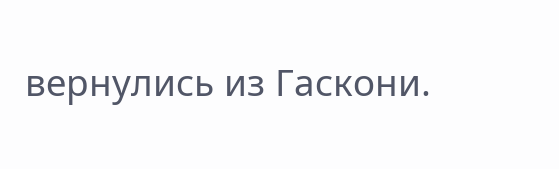вернулись из Гаскони.